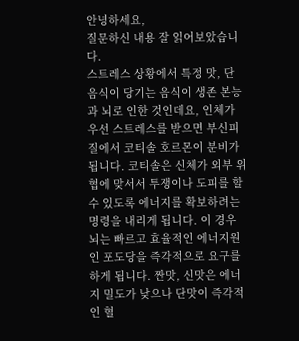안녕하세요,
질문하신 내용 잘 읽어보았습니다.
스트레스 상황에서 특정 맛, 단 음식이 당기는 음식이 생존 본능과 뇌로 인한 것인데요, 인체가 우선 스트레스를 받으면 부신피질에서 코티솔 호르몬이 분비가 됩니다. 코티솔은 신체가 외부 위협에 맞서서 투쟁이나 도피를 할 수 있도록 에너지를 확보하려는 명령을 내리게 됩니다. 이 경우 뇌는 빠르고 효율적인 에너지원인 포도당을 즉각적으로 요구를 하게 됩니다. 짠맛, 신맛은 에너지 밀도가 낮으나 단맛이 즉각적인 혈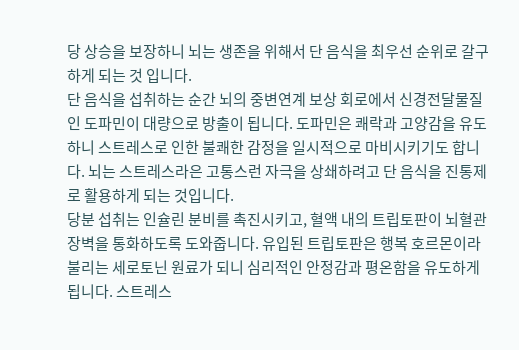당 상승을 보장하니 뇌는 생존을 위해서 단 음식을 최우선 순위로 갈구하게 되는 것 입니다.
단 음식을 섭취하는 순간 뇌의 중변연계 보상 회로에서 신경전달물질인 도파민이 대량으로 방출이 됩니다. 도파민은 쾌락과 고양감을 유도하니 스트레스로 인한 불쾌한 감정을 일시적으로 마비시키기도 합니다. 뇌는 스트레스라은 고통스런 자극을 상쇄하려고 단 음식을 진통제로 활용하게 되는 것입니다.
당분 섭취는 인슐린 분비를 촉진시키고, 혈액 내의 트립토판이 뇌혈관 장벽을 통화하도록 도와줍니다. 유입된 트립토판은 행복 호르몬이라 불리는 세로토닌 원료가 되니 심리적인 안정감과 평온함을 유도하게 됩니다. 스트레스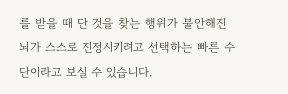를 받을 때 단 것을 찾는 행위가 불안해진 뇌가 스스로 진정시키려고 선택하는 빠른 수단이라고 보실 수 있습니다.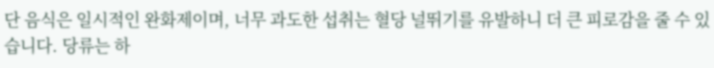단 음식은 일시적인 완화제이며, 너무 과도한 섭취는 혈당 널뛰기를 유발하니 더 큰 피로감을 줄 수 있습니다. 당류는 하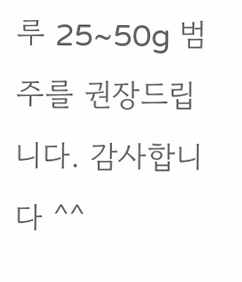루 25~50g 범주를 권장드립니다. 감사합니다 ^^